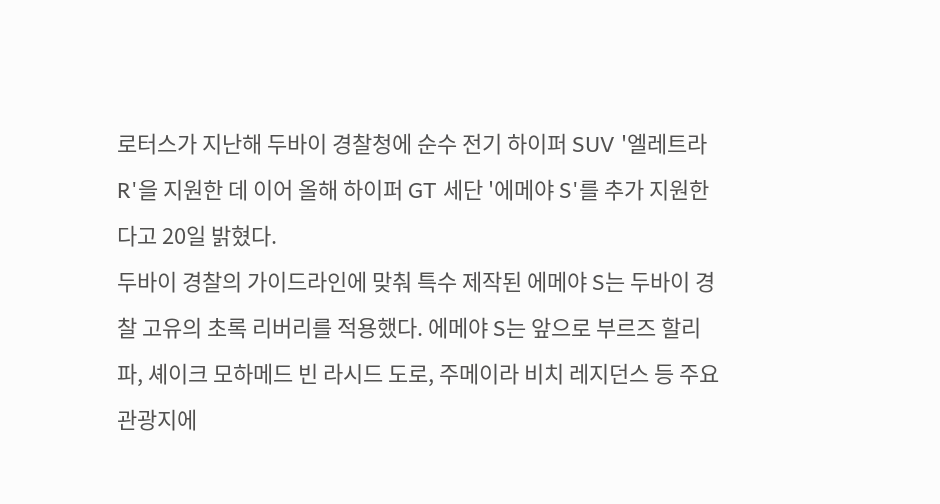로터스가 지난해 두바이 경찰청에 순수 전기 하이퍼 SUV '엘레트라 R'을 지원한 데 이어 올해 하이퍼 GT 세단 '에메야 S'를 추가 지원한다고 20일 밝혔다.
두바이 경찰의 가이드라인에 맞춰 특수 제작된 에메야 S는 두바이 경찰 고유의 초록 리버리를 적용했다. 에메야 S는 앞으로 부르즈 할리파, 셰이크 모하메드 빈 라시드 도로, 주메이라 비치 레지던스 등 주요 관광지에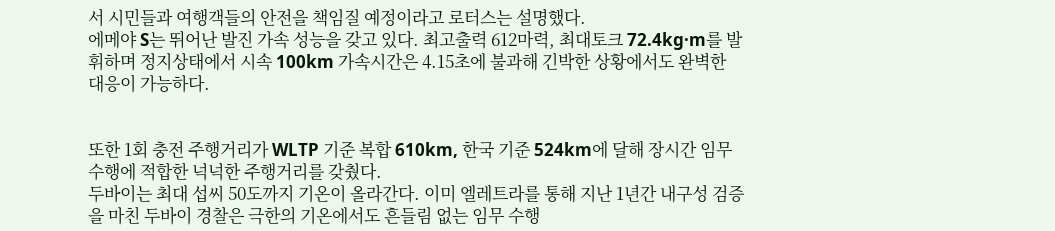서 시민들과 여행객들의 안전을 책임질 예정이라고 로터스는 설명했다.
에메야 S는 뛰어난 발진 가속 성능을 갖고 있다. 최고출력 612마력, 최대토크 72.4kg·m를 발휘하며 정지상태에서 시속 100km 가속시간은 4.15초에 불과해 긴박한 상황에서도 완벽한 대응이 가능하다.


또한 1회 충전 주행거리가 WLTP 기준 복합 610km, 한국 기준 524km에 달해 장시간 임무 수행에 적합한 넉넉한 주행거리를 갖췄다.
두바이는 최대 섭씨 50도까지 기온이 올라간다. 이미 엘레트라를 통해 지난 1년간 내구성 검증을 마친 두바이 경찰은 극한의 기온에서도 흔들림 없는 임무 수행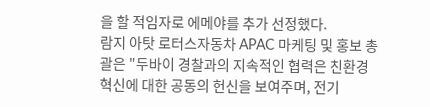을 할 적임자로 에메야를 추가 선정했다.
람지 아탓 로터스자동차 APAC 마케팅 및 홍보 총괄은 "두바이 경찰과의 지속적인 협력은 친환경 혁신에 대한 공동의 헌신을 보여주며, 전기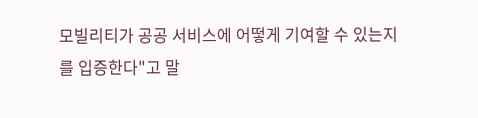모빌리티가 공공 서비스에 어떻게 기여할 수 있는지를 입증한다"고 말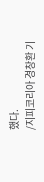했다.
/지피코리아 경창환 기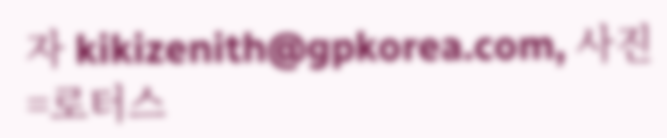자 kikizenith@gpkorea.com, 사진=로터스